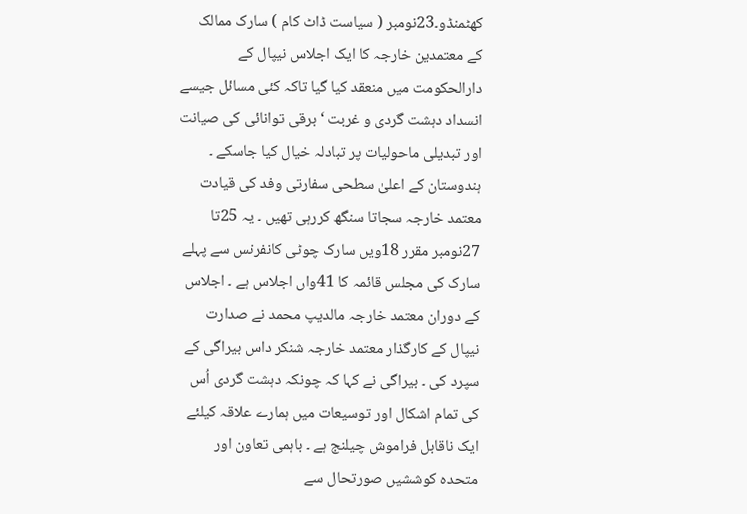کھٹمنڈو۔23نومبر ( سیاست ڈاٹ کام ) سارک ممالک کے معتمدین خارجہ کا ایک اجلاس نیپال کے دارالحکومت میں منعقد کیا گیا تاکہ کئی مسائل جیسے انسداد دہشت گردی و غربت ‘ برقی توانائی کی صیانت اور تبدیلی ماحولیات پر تبادلہ خیال کیا جاسکے ۔ ہندوستان کے اعلیٰ سطحی سفارتی وفد کی قیادت معتمد خارجہ سجاتا سنگھ کررہی تھیں ۔ یہ 25تا 27نومبر مقرر 18ویں سارک چوٹی کانفرنس سے پہلے سارک کی مجلس قائمہ کا 41واں اجلاس ہے ۔ اجلاس کے دوران معتمد خارجہ مالدیپ محمد نے صدارت نیپال کے کارگذار معتمد خارجہ شنکر داس بیراگی کے سپرد کی ۔ بیراگی نے کہا کہ چونکہ دہشت گردی اُس کی تمام اشکال اور توسیعات میں ہمارے علاقہ کیلئے ایک ناقابل فراموش چیلنج ہے ۔ باہمی تعاون اور متحدہ کوششیں صورتحال سے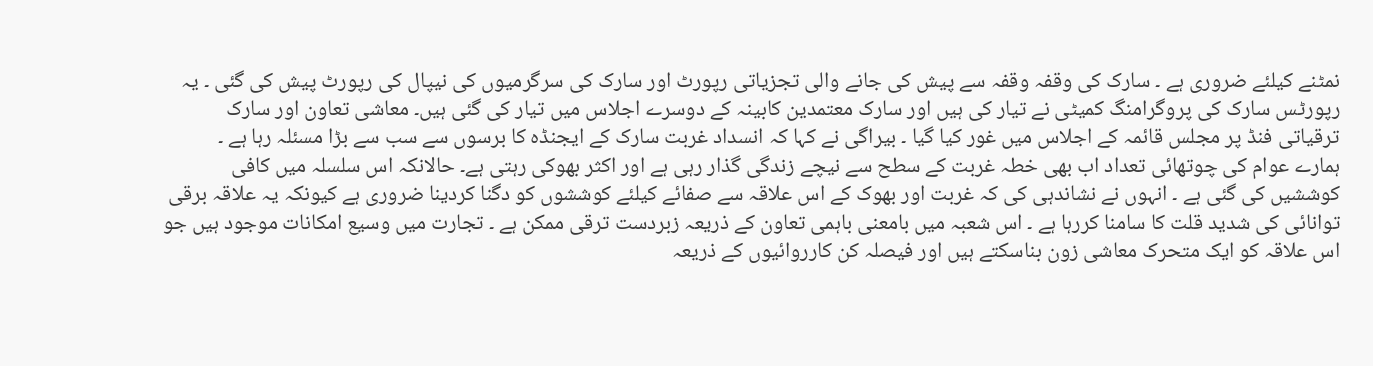نمٹنے کیلئے ضروری ہے ۔ سارک کی وقفہ وقفہ سے پیش کی جانے والی تجزیاتی رپورٹ اور سارک کی سرگرمیوں کی نیپال کی رپورٹ پیش کی گئی ۔ یہ رپورٹس سارک کی پروگرامنگ کمیٹی نے تیار کی ہیں اور سارک معتمدین کابینہ کے دوسرے اجلاس میں تیار کی گئی ہیں۔ معاشی تعاون اور سارک ترقیاتی فنڈ پر مجلس قائمہ کے اجلاس میں غور کیا گیا ۔ بیراگی نے کہا کہ انسداد غربت سارک کے ایجنڈہ کا برسوں سے سب سے بڑا مسئلہ رہا ہے ۔
ہمارے عوام کی چوتھائی تعداد اب بھی خطہ غربت کے سطح سے نیچے زندگی گذار رہی ہے اور اکثر بھوکی رہتی ہے۔ حالانکہ اس سلسلہ میں کافی کوششیں کی گئی ہے ۔ انہوں نے نشاندہی کی کہ غربت اور بھوک کے اس علاقہ سے صفائے کیلئے کوششوں کو دگنا کردینا ضروری ہے کیونکہ یہ علاقہ برقی توانائی کی شدید قلت کا سامنا کررہا ہے ۔ اس شعبہ میں بامعنی باہمی تعاون کے ذریعہ زبردست ترقی ممکن ہے ۔ تجارت میں وسیع امکانات موجود ہیں جو اس علاقہ کو ایک متحرک معاشی زون بناسکتے ہیں اور فیصلہ کن کارروائیوں کے ذریعہ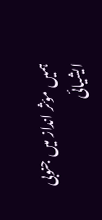ہمیں مؤثر انداز میں جنوبی ایشیائی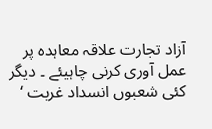آزاد تجارت علاقہ معاہدہ پر عمل آوری کرنی چاہیئے ۔ دیگر کئی شعبوں انسداد غربت ‘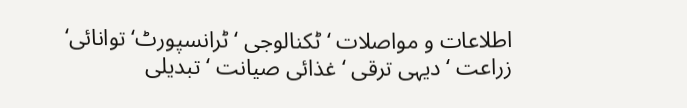اطلاعات و مواصلات ‘ ٹکنالوجی ‘ ٹرانسپورٹ‘ توانائی‘ زراعت ‘ دیہی ترقی ‘ غذائی صیانت ‘ تبدیلی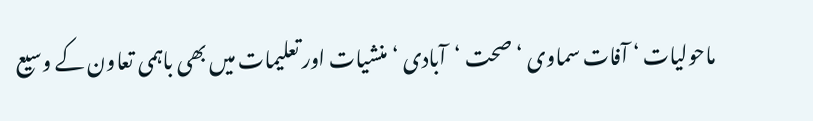ماحولیات ‘ آفات سماوی ‘ صحت ‘آبادی ‘ منشیات اور تعلیمات میں بھی باہمی تعاون کے وسیع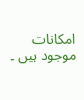امکانات موجود ہیں ۔